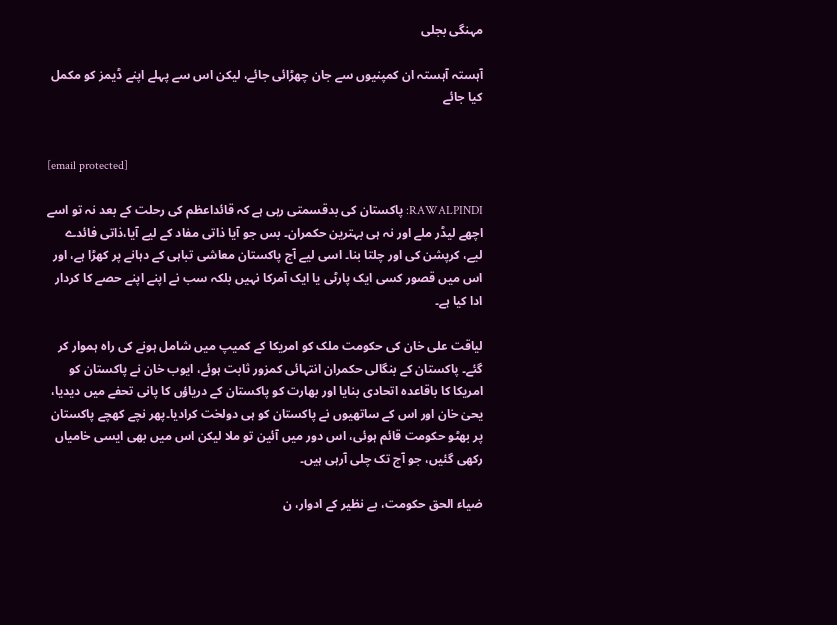مہنگی بجلی

آہستہ آہستہ ان کمپنیوں سے جان چھڑائی جائے، لیکن اس سے پہلے اپنے ڈیمز کو مکمل کیا جائے


[email protected]

RAWALPINDI: پاکستان کی بدقسمتی رہی ہے کہ قائداعظم کی رحلت کے بعد نہ تو اسے اچھے لیڈر ملے اور نہ ہی بہترین حکمران۔ بس جو آیا ذاتی مفاد کے لیے آیا،ذاتی فائدے لیے، کرپشن کی اور چلتا بنا۔ اسی لیے آج پاکستان معاشی تباہی کے دہانے پر کھڑا ہے، اور اس میں قصور کسی ایک پارٹی یا ایک آمرکا نہیں بلکہ سب نے اپنے اپنے حصے کا کردار ادا کیا ہے۔

لیاقت علی خان کی حکومت ملک کو امریکا کے کمیپ میں شامل ہونے کی راہ ہموار کر گئے۔ پاکستان کے بنگالی حکمران انتہائی کمزور ثابت ہوئے، ایوب خان نے پاکستان کو امریکا کا باقاعدہ اتحادی بنایا اور بھارت کو پاکستان کے دریاؤں کا پانی تحفے میں دیدیا، یحیٰ خان اور اس کے ساتھیوں نے پاکستان کو ہی دولخت کرادیا۔پھر نچے کھچے پاکستان پر بھٹو حکومت قائم ہوئی، اس دور میں آئین تو ملا لیکن اس میں بھی ایسی خامیاں رکھی گئیں، جو آج تک چلی آرہی ہیں۔

ضیاء الحق حکومت، بے نظیر کے ادوار، ن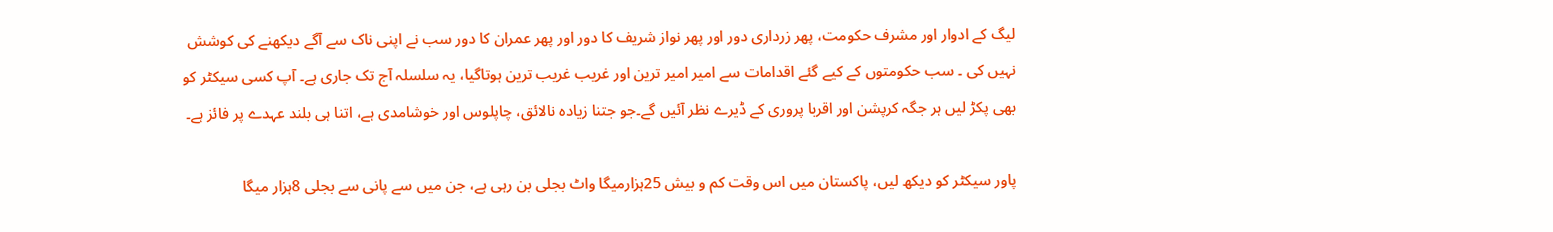لیگ کے ادوار اور مشرف حکومت، پھر زرداری دور اور پھر نواز شریف کا دور اور پھر عمران کا دور سب نے اپنی ناک سے آگے دیکھنے کی کوشش نہیں کی ۔ سب حکومتوں کے کیے گئے اقدامات سے امیر امیر ترین اور غریب غریب ترین ہوتاگیا، یہ سلسلہ آج تک جاری ہے۔ آپ کسی سیکٹر کو بھی پکڑ لیں ہر جگہ کرپشن اور اقربا پروری کے ڈیرے نظر آئیں گے۔جو جتنا زیادہ نالائق، چاپلوس اور خوشامدی ہے، اتنا ہی بلند عہدے پر فائز ہے۔

پاور سیکٹر کو دیکھ لیں، پاکستان میں اس وقت کم و بیش 25ہزارمیگا واٹ بجلی بن رہی ہے، جن میں سے پانی سے بجلی 8ہزار میگا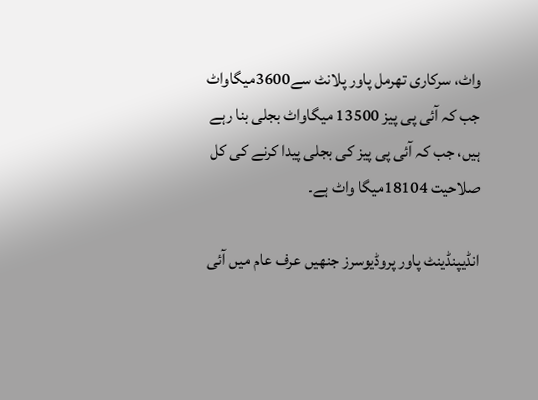واٹ، سرکاری تھرمل پاور پلانٹ سے3600میگاواٹ جب کہ آئی پی پیز 13500 میگاواٹ بجلی بنا رہے ہیں، جب کہ آئی پی پیز کی بجلی پیدا کرنے کی کل صلاحیت 18104میگا واٹ ہے۔

انڈیپنڈینٹ پاور پروڈیوسرز جنھیں عرف عام میں آئی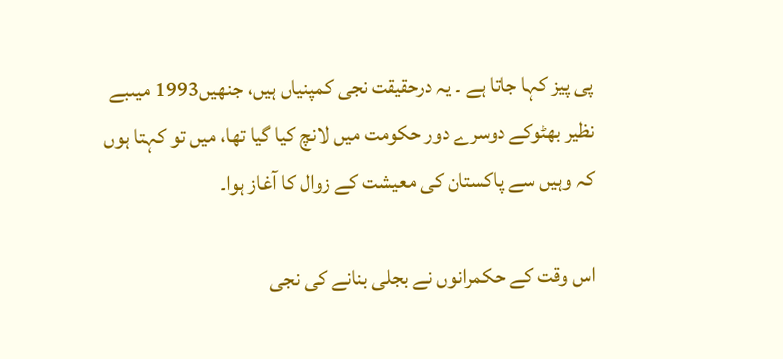پی پیز کہا جاتا ہے ۔ یہ درحقیقت نجی کمپنیاں ہیں، جنھیں1993 میںبے نظیر بھٹوکے دوسرے دور حکومت میں لانچ کیا گیا تھا، میں تو کہتا ہوں کہ وہیں سے پاکستان کی معیشت کے زوال کا آغاز ہوا۔

اس وقت کے حکمرانوں نے بجلی بنانے کی نجی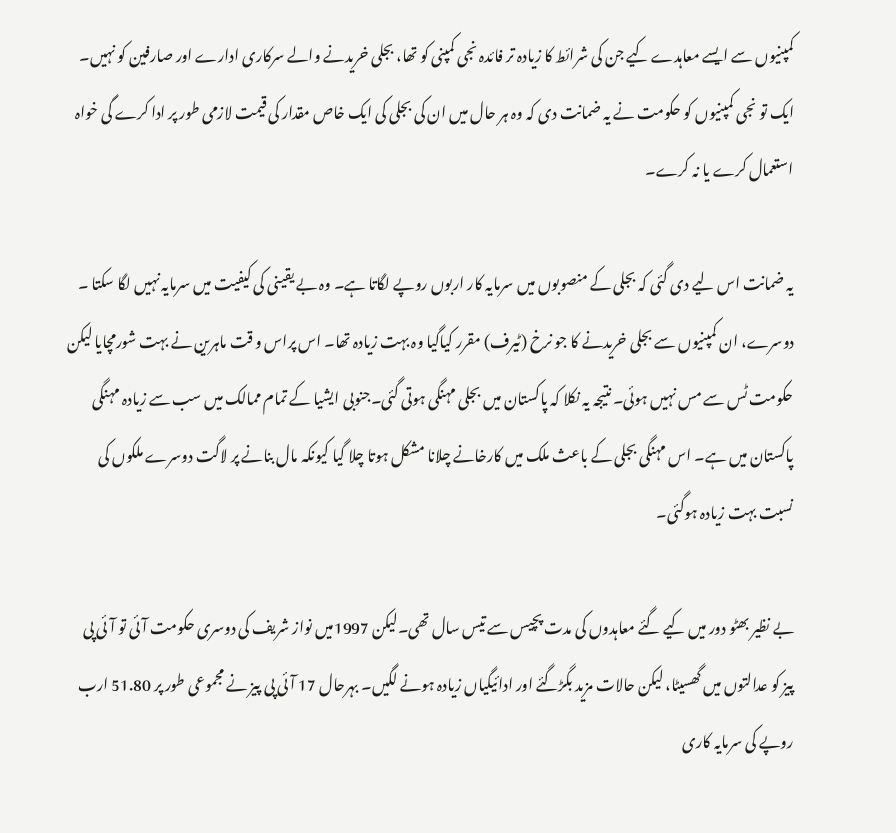کمپنیوں سے ایسے معاہدے کیے جن کی شرائط کا زیادہ تر فائدہ نجی کمپنی کو تھا، بجلی خریدنے والے سرکاری ادارے اور صارفین کو نہیں۔ ایک تو نجی کمپنیوں کو حکومت نے یہ ضمانت دی کہ وہ ہر حال میں ان کی بجلی کی ایک خاص مقدار کی قیمت لازمی طور پر ادا کرے گی خواہ استعمال کرے یا نہ کرے۔

یہ ضمانت اس لیے دی گئی کہ بجلی کے منصوبوں میں سرمایہ کار اربوں روپے لگاتا ہے۔ وہ بے یقینی کی کیفیت میں سرمایہ نہیں لگا سکتا ۔ دوسرے، ان کمپنیوں سے بجلی خریدنے کا جو نرخ (ٹیرف) مقرر کیاگیا وہ بہت زیادہ تھا۔ اس پراس و قت ماہرین نے بہت شورمچایا لیکن حکومت ٹس سے مس نہیں ہوئی۔ نتیجہ یہ نکلا کہ پاکستان میں بجلی مہنگی ہوتی گئی۔جنوبی ایشیا کے تمام ممالک میں سب سے زیادہ مہنگی پاکستان میں ہے۔ اس مہنگی بجلی کے باعث ملک میں کارخانے چلانا مشکل ہوتا چلا گیا کیونکہ مال بنانے پر لاگت دوسرے ملکوں کی نسبت بہت زیادہ ہوگئی۔

بے نظیر بھٹو دور میں کیے گئے معاہدوں کی مدت پچیس سے تیس سال تھی۔لیکن 1997میں نواز شریف کی دوسری حکومت آئی تو آئی پی پیز کو عدالتوں میں گھسیٹا، لیکن حالات مزید بگڑگئے اور ادائیگیاں زیادہ ہونے لگیں۔ بہرحال 17 آئی پی پیز نے مجموعی طور پر 51.80 ارب روپے کی سرمایہ کاری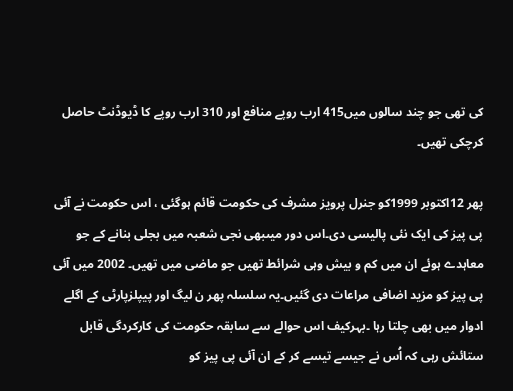کی تھی جو چند سالوں میں415 ارب روپے منافع اور 310 ارب روپے کا ڈیوڈنٹ حاصل کرچکی تھیں۔

پھر 12اکتوبر 1999کو جنرل پرویز مشرف کی حکومت قائم ہوگئی ، اس حکومت نے آئی پی پیز کی ایک نئی پالیسی دی۔اس دور میںبھی نجی شعبہ میں بجلی بنانے کے جو معاہدے ہوئے ان میں کم و بیش وہی شرائط تھیں جو ماضی میں تھیں۔ 2002 میں آئی پی پیز کو مزید اضافی مراعات دی گئیں۔یہ سلسلہ پھر ن لیگ اور پیپلزپارٹی کے اگلے ادوار میں بھی چلتا رہا ۔بہرکیف اس حوالے سے سابقہ حکومت کی کارکردگی قابل ستائش رہی کہ اُس نے جیسے تیسے کر کے ان آئی پی پیز کو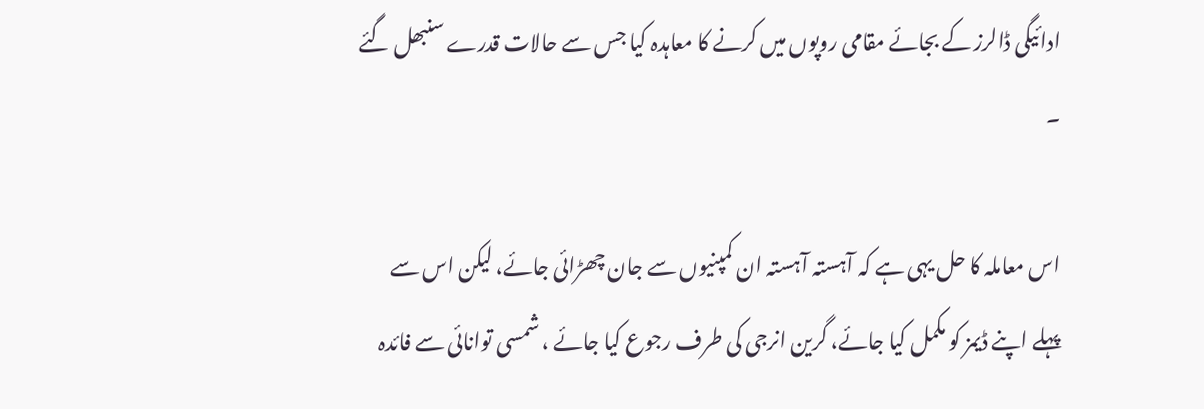ادائیگی ڈالرز کے بجائے مقامی روپوں میں کرنے کا معاہدہ کیا جس سے حالات قدرے سنبھل گئے ۔

اس معاملہ کا حل یہی ہے کہ آہستہ آہستہ ان کمپنیوں سے جان چھڑائی جائے، لیکن اس سے پہلے اپنے ڈیمز کو مکمل کیا جائے، گرین انرجی کی طرف رجوع کیا جائے ، شمسی توانائی سے فائدہ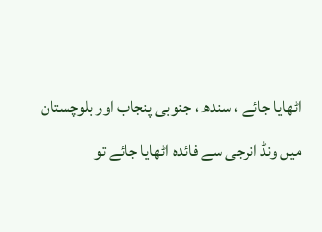اٹھایا جائے ، سندھ ، جنوبی پنجاب اور بلوچستان میں ونڈ انرجی سے فائدہ اٹھایا جائے تو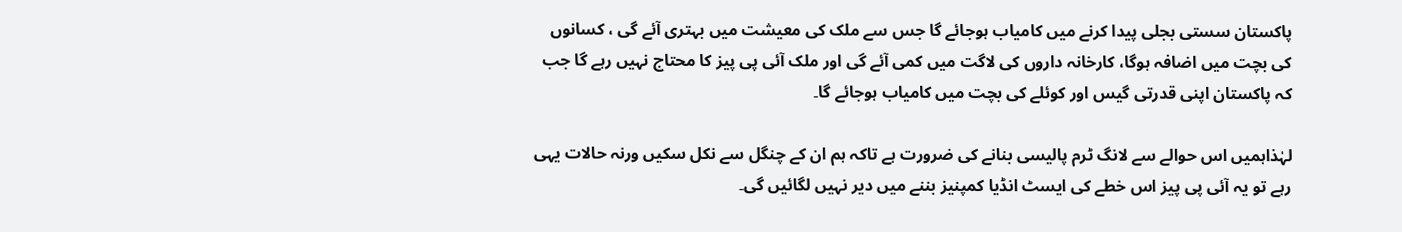پاکستان سستی بجلی پیدا کرنے میں کامیاب ہوجائے گا جس سے ملک کی معیشت میں بہتری آئے گی ، کسانوں کی بچت میں اضافہ ہوگا، کارخانہ داروں کی لاگت میں کمی آئے گی اور ملک آئی پی پیز کا محتاج نہیں رہے گا جب کہ پاکستان اپنی قدرتی گیس اور کوئلے کی بچت میں کامیاب ہوجائے گا۔

لہٰذاہمیں اس حوالے سے لانگ ٹرم پالیسی بنانے کی ضرورت ہے تاکہ ہم ان کے چنگل سے نکل سکیں ورنہ حالات یہی رہے تو یہ آئی پی پیز اس خطے کی ایسٹ انڈیا کمپنیز بننے میں دیر نہیں لگائیں گی۔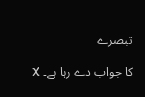تبصرے

کا جواب دے رہا ہے۔ X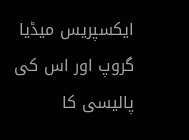ایکسپریس میڈیا گروپ اور اس کی پالیسی کا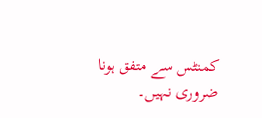کمنٹس سے متفق ہونا ضروری نہیں۔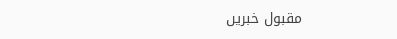مقبول خبریں